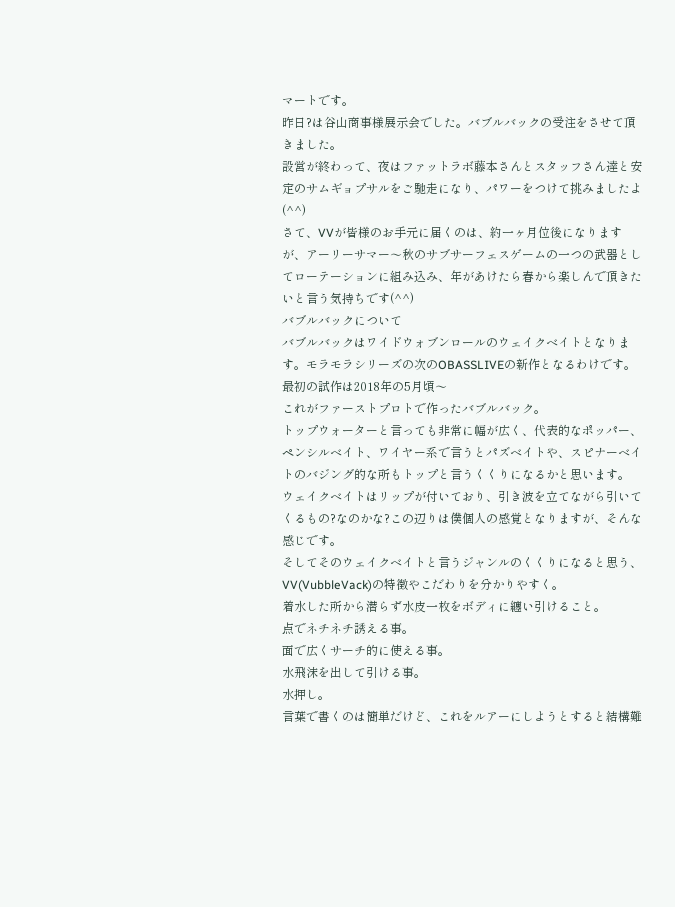マートです。
昨日?は谷山商事様展示会でした。バブルバックの受注をさせて頂きました。
設営が終わって、夜はファットラボ藤本さんとスタッフさん達と安定のサムギョプサルをご馳走になり、パワーをつけて挑みましたよ(^^)
さて、VVが皆様のお手元に届くのは、約一ヶ月位後になりますが、アーリーサマー〜秋のサブサーフェスゲームの一つの武器としてローテーションに組み込み、年があけたら春から楽しんで頂きたいと言う気持ちです(^^)
バブルバックについて
バブルバックはワイドウォブンロールのウェイクベイトとなります。モラモラシリーズの次のOBASSLIVEの新作となるわけです。
最初の試作は2018年の5月頃〜
これがファーストプロトで作ったバブルバック。
トップウォーターと言っても非常に幅が広く、代表的なポッパー、ペンシルベイト、ワイヤー系で言うとパズベイトや、スピナーベイトのバジング的な所もトップと言うくくりになるかと思います。
ウェイクベイトはリップが付いており、引き波を立てながら引いてくるもの?なのかな?この辺りは僕個人の感覚となりますが、そんな感じです。
そしてそのウェイクベイトと言うジャンルのくくりになると思う、VV(VubbleVack)の特徴やこだわりを分かりやすく。
着水した所から潜らず水皮一枚をボディに纏い引けること。
点でネチネチ誘える事。
面で広くサーチ的に使える事。
水飛沫を出して引ける事。
水押し。
言葉で書くのは簡単だけど、これをルアーにしようとすると結構難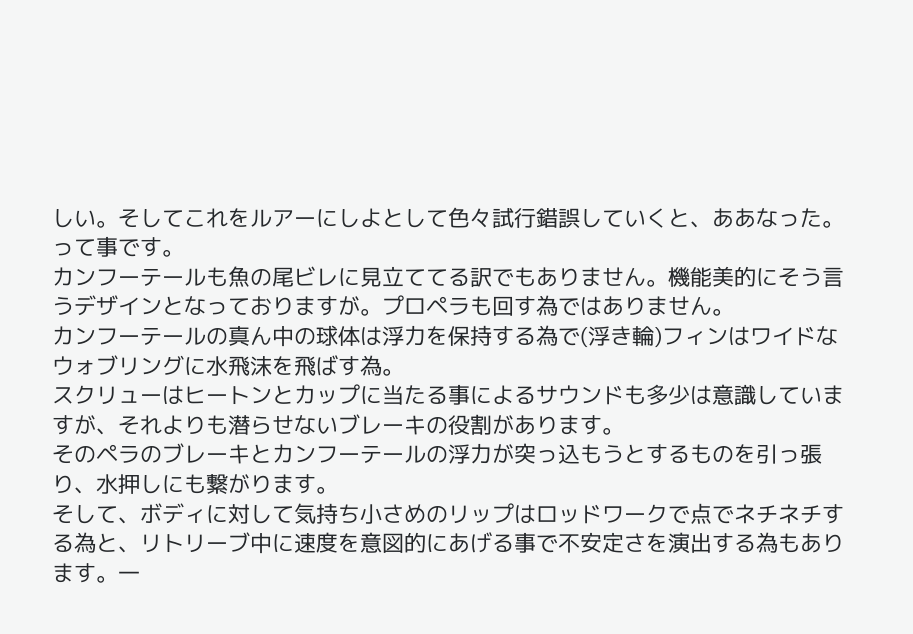しい。そしてこれをルアーにしよとして色々試行錯誤していくと、ああなった。って事です。
カンフーテールも魚の尾ビレに見立ててる訳でもありません。機能美的にそう言うデザインとなっておりますが。プロペラも回す為ではありません。
カンフーテールの真ん中の球体は浮力を保持する為で(浮き輪)フィンはワイドなウォブリングに水飛沫を飛ばす為。
スクリューはヒートンとカップに当たる事によるサウンドも多少は意識していますが、それよりも潜らせないブレーキの役割があります。
そのペラのブレーキとカンフーテールの浮力が突っ込もうとするものを引っ張り、水押しにも繋がります。
そして、ボディに対して気持ち小さめのリップはロッドワークで点でネチネチする為と、リトリーブ中に速度を意図的にあげる事で不安定さを演出する為もあります。一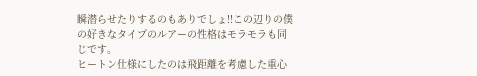瞬潜らせたりするのもありでしょ!!この辺りの僕の好きなタイプのルアーの性格はモラモラも同じです。
ヒートン仕様にしたのは飛距離を考慮した重心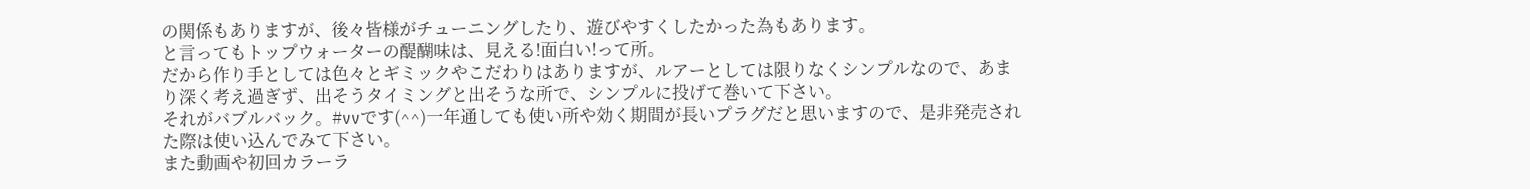の関係もありますが、後々皆様がチューニングしたり、遊びやすくしたかった為もあります。
と言ってもトップウォーターの醍醐味は、見える!面白い!って所。
だから作り手としては色々とギミックやこだわりはありますが、ルアーとしては限りなくシンプルなので、あまり深く考え過ぎず、出そうタイミングと出そうな所で、シンプルに投げて巻いて下さい。
それがバブルバック。#vvです(^^)一年通しても使い所や効く期間が長いプラグだと思いますので、是非発売された際は使い込んでみて下さい。
また動画や初回カラーラ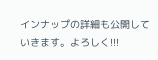インナップの詳細も公開していきます。よろしく!!!